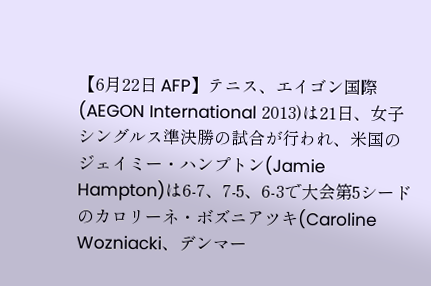【6月22日 AFP】テニス、エイゴン国際(AEGON International 2013)は21日、女子シングルス準決勝の試合が行われ、米国のジェイミー・ハンプトン(Jamie Hampton)は6-7、7-5、6-3で大会第5シードのカロリーネ・ボズニアツキ(Caroline Wozniacki、デンマー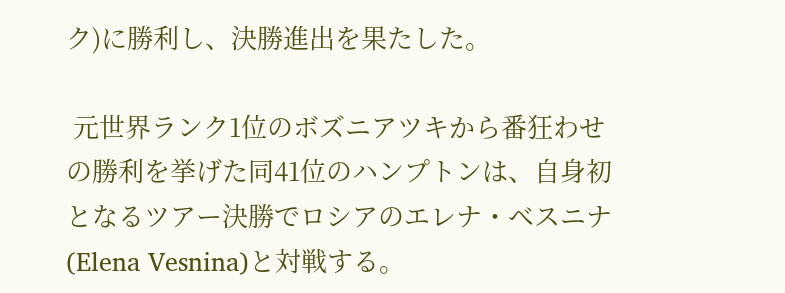ク)に勝利し、決勝進出を果たした。

 元世界ランク1位のボズニアツキから番狂わせの勝利を挙げた同41位のハンプトンは、自身初となるツアー決勝でロシアのエレナ・ベスニナ(Elena Vesnina)と対戦する。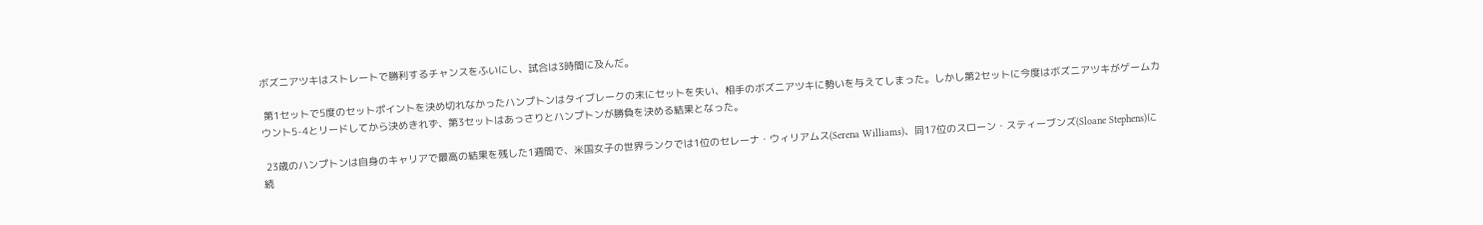ボズニアツキはストレートで勝利するチャンスをふいにし、試合は3時間に及んだ。

 第1セットで5度のセットポイントを決め切れなかったハンプトンはタイブレークの末にセットを失い、相手のボズニアツキに勢いを与えてしまった。しかし第2セットに今度はボズニアツキがゲームカウント5-4とリードしてから決めきれず、第3セットはあっさりとハンプトンが勝負を決める結果となった。

 23歳のハンプトンは自身のキャリアで最高の結果を残した1週間で、米国女子の世界ランクでは1位のセレーナ・ウィリアムス(Serena Williams)、同17位のスローン・スティーブンズ(Sloane Stephens)に続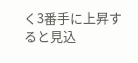く3番手に上昇すると見込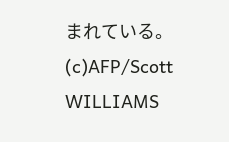まれている。(c)AFP/Scott WILLIAMS